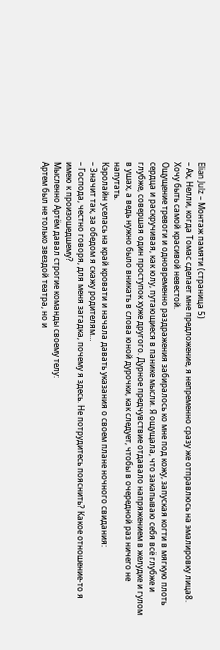Elian Julz – Монтаж памяти (страница 5)
– Ах, Нелли, когда Томас сделает мне предложение, я непременно сразу же отправлюсь на эмалировку лица8. Хочу быть самой красивой невестой.
Ощущение тревоги и одновременно раздражения забиралось ко мне под кожу, запуская когти в мягкую плоть сердца и раскручивая, как юлу, путающиеся в панике мысли. Я ощущала, что закапываю себя всё глубже и глубже, совершая один проступок хуже другого. Дурное предчувствие отдавало напряжением в желудке и гулом в ушах, а ведь нужно было вникать в слова юной дурочки, как следует, чтобы в очередной раз ничего не напутать.
Кэролайн уселась на край кровати и начала давать указания о своем плане ночного свидания:
– Значит так, за обедом я скажу родителям…
– Господа, честно говоря, для меня загадка, почему я здесь. Не потрудитесь пояснить? Какое отношение-то я имею к произошедшему?
Мысленно Артём давал строгие команды своему телу:
Артем был не только звездой театра, но и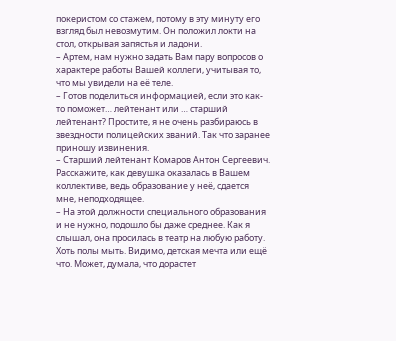покеристом со стажем, потому в эту минуту его взгляд был невозмутим. Он положил локти на стол, открывая запястья и ладони.
– Артем, нам нужно задать Вам пару вопросов о характере работы Вашей коллеги, учитывая то, что мы увидели на её теле.
– Готов поделиться информацией, если это как-то поможет… лейтенант или … старший лейтенант? Простите, я не очень разбираюсь в звездности полицейских званий. Так что заранее приношу извинения.
– Старший лейтенант Комаров Антон Сергеевич. Расскажите, как девушка оказалась в Вашем коллективе, ведь образование у неё, сдается мне, неподходящее.
– На этой должности специального образования и не нужно, подошло бы даже среднее. Как я слышал, она просилась в театр на любую работу. Хоть полы мыть. Видимо, детская мечта или ещё что. Может, думала, что дорастет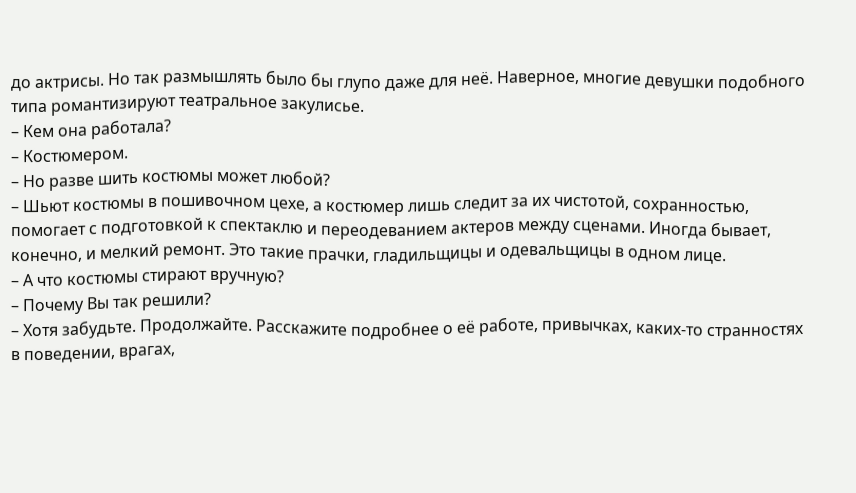до актрисы. Но так размышлять было бы глупо даже для неё. Наверное, многие девушки подобного типа романтизируют театральное закулисье.
– Кем она работала?
– Костюмером.
– Но разве шить костюмы может любой?
– Шьют костюмы в пошивочном цехе, а костюмер лишь следит за их чистотой, сохранностью, помогает с подготовкой к спектаклю и переодеванием актеров между сценами. Иногда бывает, конечно, и мелкий ремонт. Это такие прачки, гладильщицы и одевальщицы в одном лице.
– А что костюмы стирают вручную?
– Почему Вы так решили?
– Хотя забудьте. Продолжайте. Расскажите подробнее о её работе, привычках, каких-то странностях в поведении, врагах,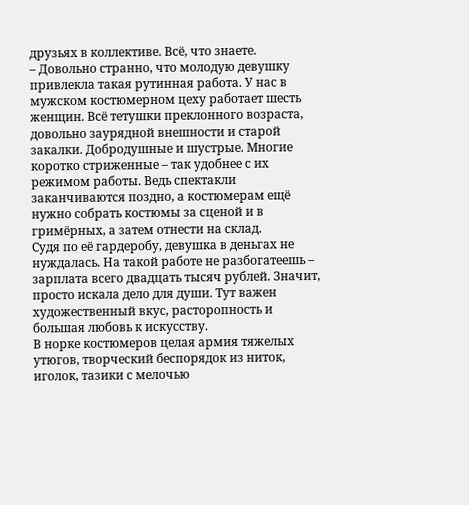друзьях в коллективе. Всё, что знаете.
– Довольно странно, что молодую девушку привлекла такая рутинная работа. У нас в мужском костюмерном цеху работает шесть женщин. Всё тетушки преклонного возраста, довольно заурядной внешности и старой закалки. Добродушные и шустрые. Многие коротко стриженные – так удобнее с их режимом работы. Ведь спектакли заканчиваются поздно, а костюмерам ещё нужно собрать костюмы за сценой и в гримёрных, а затем отнести на склад.
Судя по её гардеробу, девушка в деньгах не нуждалась. На такой работе не разбогатеешь – зарплата всего двадцать тысяч рублей. Значит, просто искала дело для души. Тут важен художественный вкус, расторопность и большая любовь к искусству.
В норке костюмеров целая армия тяжелых утюгов, творческий беспорядок из ниток, иголок, тазики с мелочью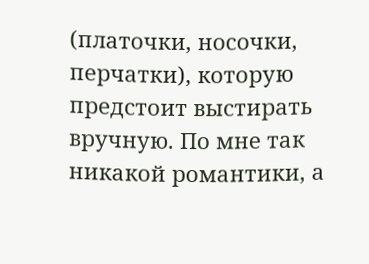(платочки, носочки, перчатки), которую предстоит выстирать вручную. По мне так никакой романтики, а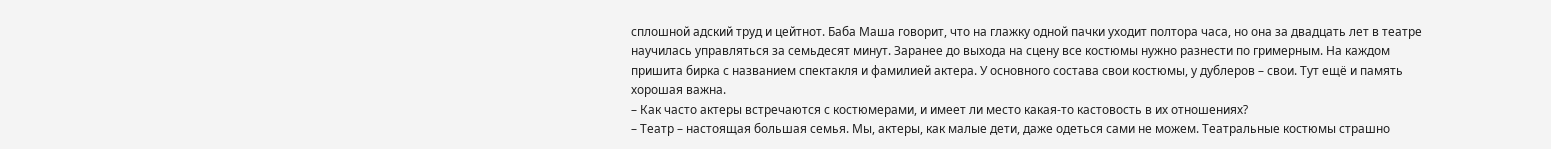сплошной адский труд и цейтнот. Баба Маша говорит, что на глажку одной пачки уходит полтора часа, но она за двадцать лет в театре научилась управляться за семьдесят минут. Заранее до выхода на сцену все костюмы нужно разнести по гримерным. На каждом пришита бирка с названием спектакля и фамилией актера. У основного состава свои костюмы, у дублеров – свои. Тут ещё и память хорошая важна.
– Как часто актеры встречаются с костюмерами, и имеет ли место какая-то кастовость в их отношениях?
– Театр – настоящая большая семья. Мы, актеры, как малые дети, даже одеться сами не можем. Театральные костюмы страшно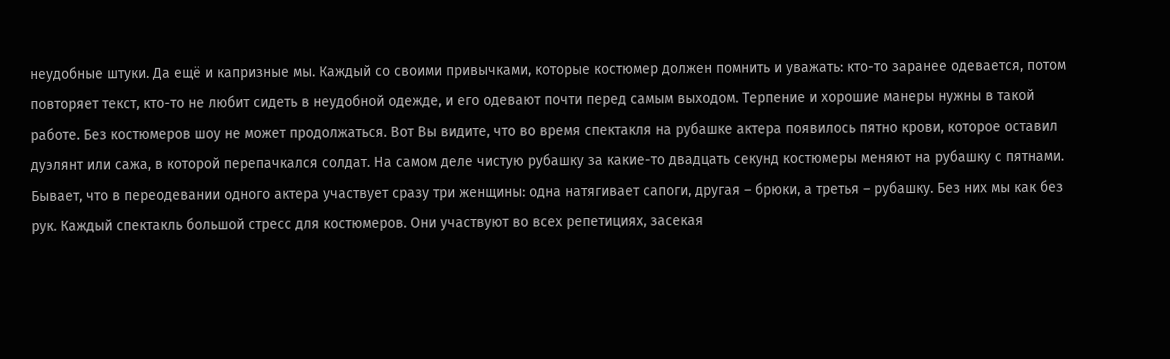неудобные штуки. Да ещё и капризные мы. Каждый со своими привычками, которые костюмер должен помнить и уважать: кто-то заранее одевается, потом повторяет текст, кто-то не любит сидеть в неудобной одежде, и его одевают почти перед самым выходом. Терпение и хорошие манеры нужны в такой работе. Без костюмеров шоу не может продолжаться. Вот Вы видите, что во время спектакля на рубашке актера появилось пятно крови, которое оставил дуэлянт или сажа, в которой перепачкался солдат. На самом деле чистую рубашку за какие-то двадцать секунд костюмеры меняют на рубашку с пятнами. Бывает, что в переодевании одного актера участвует сразу три женщины: одна натягивает сапоги, другая – брюки, а третья – рубашку. Без них мы как без рук. Каждый спектакль большой стресс для костюмеров. Они участвуют во всех репетициях, засекая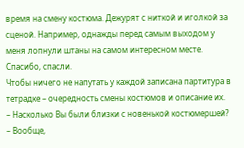время на смену костюма. Дежурят с ниткой и иголкой за сценой. Например, однажды перед самым выходом у меня лопнули штаны на самом интересном месте. Спасибо, спасли.
Чтобы ничего не напутать у каждой записана партитура в тетрадке – очередность смены костюмов и описание их.
– Насколько Вы были близки с новенькой костюмершей?
– Вообще,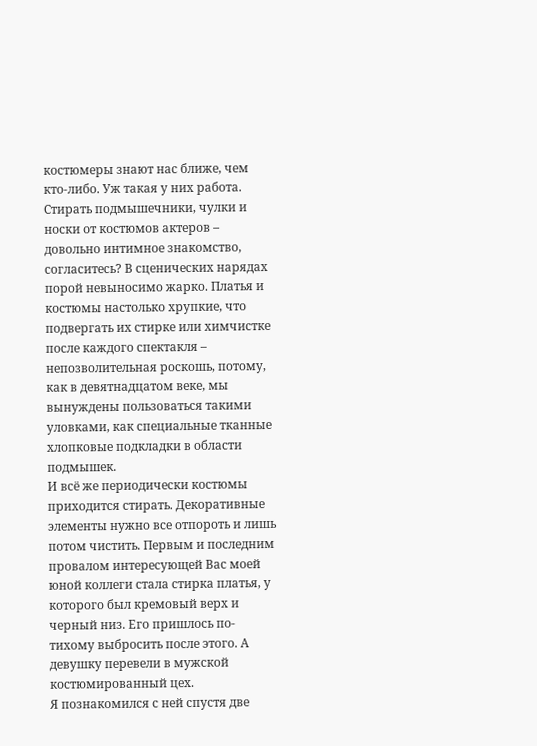костюмеры знают нас ближе, чем кто-либо. Уж такая у них работа. Стирать подмышечники, чулки и носки от костюмов актеров – довольно интимное знакомство, согласитесь? В сценических нарядах порой невыносимо жарко. Платья и костюмы настолько хрупкие, что подвергать их стирке или химчистке после каждого спектакля – непозволительная роскошь, потому, как в девятнадцатом веке, мы вынуждены пользоваться такими уловками, как специальные тканные хлопковые подкладки в области подмышек.
И всё же периодически костюмы приходится стирать. Декоративные элементы нужно все отпороть и лишь потом чистить. Первым и последним провалом интересующей Вас моей юной коллеги стала стирка платья, у которого был кремовый верх и черный низ. Его пришлось по-тихому выбросить после этого. А девушку перевели в мужской костюмированный цех.
Я познакомился с ней спустя две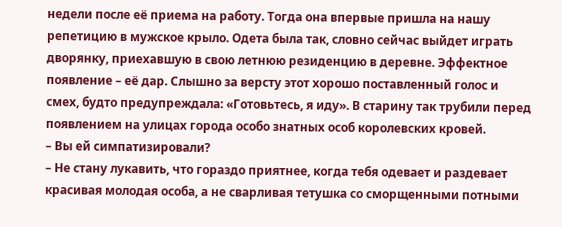недели после её приема на работу. Тогда она впервые пришла на нашу репетицию в мужское крыло. Одета была так, словно сейчас выйдет играть дворянку, приехавшую в свою летнюю резиденцию в деревне. Эффектное появление – её дар. Слышно за версту этот хорошо поставленный голос и смех, будто предупреждала: «Готовьтесь, я иду». В старину так трубили перед появлением на улицах города особо знатных особ королевских кровей.
– Вы ей симпатизировали?
– Не стану лукавить, что гораздо приятнее, когда тебя одевает и раздевает красивая молодая особа, а не сварливая тетушка со сморщенными потными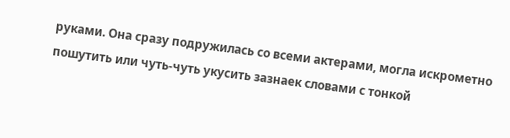руками. Она сразу подружилась со всеми актерами, могла искрометно пошутить или чуть-чуть укусить зазнаек словами с тонкой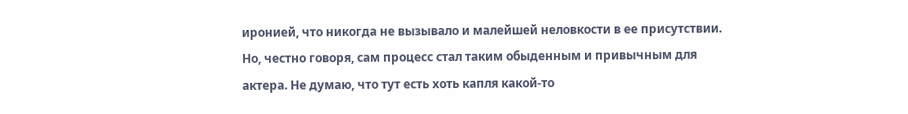иронией, что никогда не вызывало и малейшей неловкости в ее присутствии. Но, честно говоря, сам процесс стал таким обыденным и привычным для актера. Не думаю, что тут есть хоть капля какой-то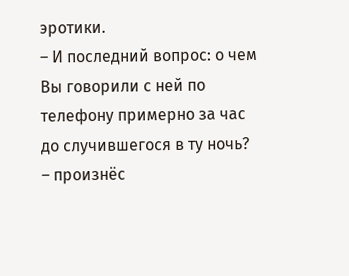эротики.
– И последний вопрос: о чем Вы говорили с ней по телефону примерно за час до случившегося в ту ночь? – произнёс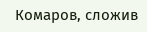Комаров, сложив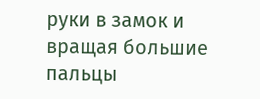руки в замок и вращая большие пальцы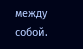между собой.